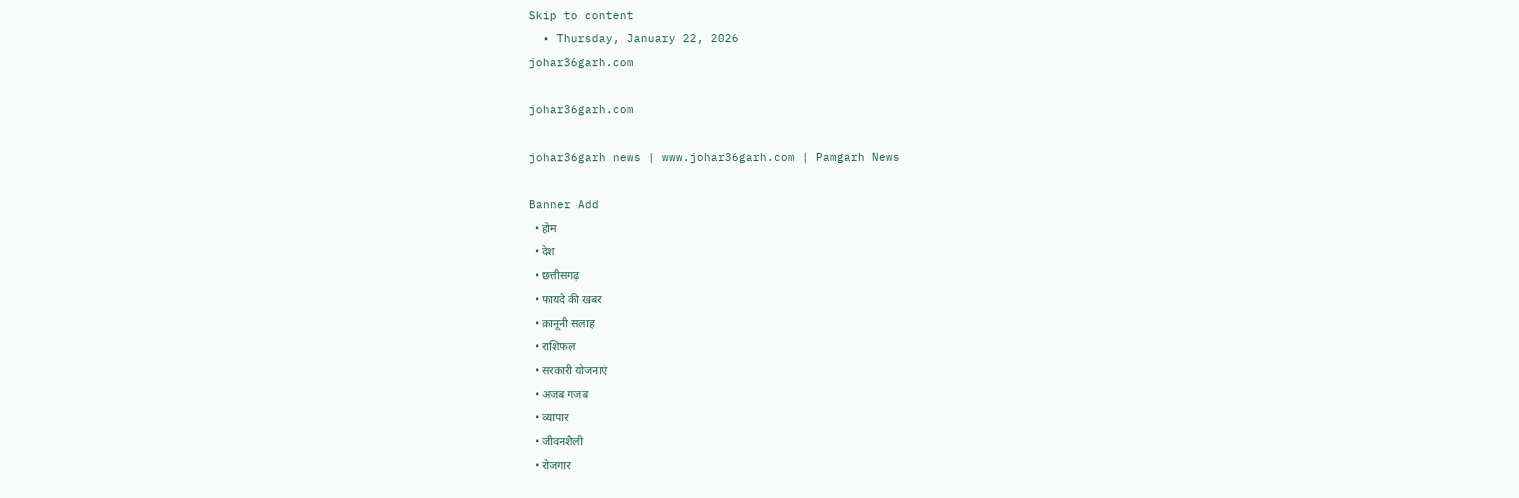Skip to content
  • Thursday, January 22, 2026
johar36garh.com

johar36garh.com

johar36garh news | www.johar36garh.com | Pamgarh News

Banner Add
  • होम
  • देश
  • छत्तीसगढ़
  • फायदे की खबर
  • क़ानूनी सलाह
  • राशिफल
  • सरकारी योजनाएं
  • अजब गजब
  • व्यापार
  • जीवनशैली
  • रोजगार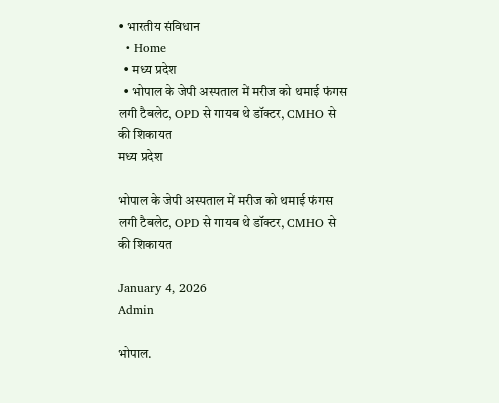• भारतीय संविधान
  • Home
  • मध्य प्रदेश
  • भोपाल के जेपी अस्पताल में मरीज को थमाई फंगस लगी टैबलेट, OPD से गायब थे डॉक्टर, CMHO से की शिकायत
मध्य प्रदेश

भोपाल के जेपी अस्पताल में मरीज को थमाई फंगस लगी टैबलेट, OPD से गायब थे डॉक्टर, CMHO से की शिकायत

January 4, 2026
Admin

भोपाल.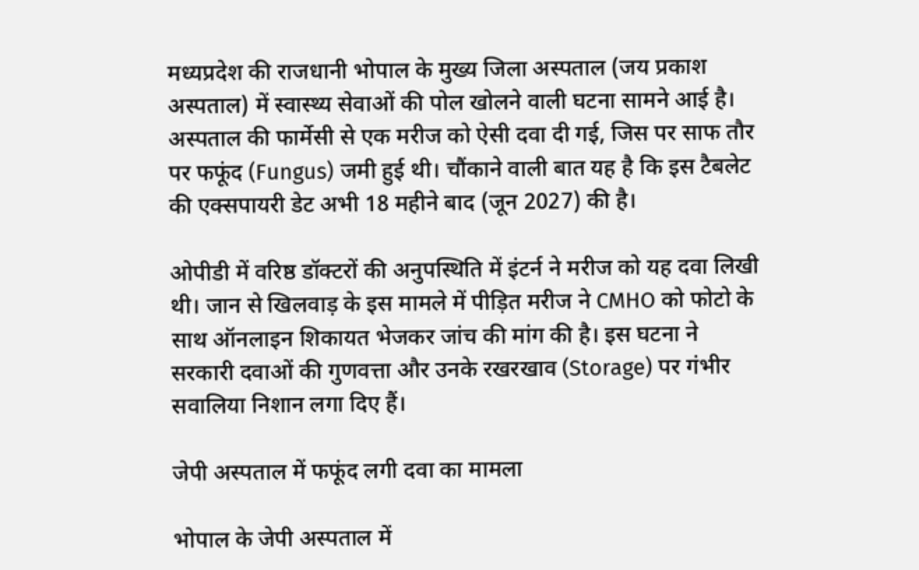मध्यप्रदेश की राजधानी भोपाल के मुख्य जिला अस्पताल (जय प्रकाश अस्पताल) में स्वास्थ्य सेवाओं की पोल खोलने वाली घटना सामने आई है। अस्पताल की फार्मेसी से एक मरीज को ऐसी दवा दी गई, जिस पर साफ तौर पर फफूंद (Fungus) जमी हुई थी। चौंकाने वाली बात यह है कि इस टैबलेट की एक्सपायरी डेट अभी 18 महीने बाद (जून 2027) की है।

ओपीडी में वरिष्ठ डॉक्टरों की अनुपस्थिति में इंटर्न ने मरीज को यह दवा लिखी थी। जान से खिलवाड़ के इस मामले में पीड़ित मरीज ने CMHO को फोटो के साथ ऑनलाइन शिकायत भेजकर जांच की मांग की है। इस घटना ने सरकारी दवाओं की गुणवत्ता और उनके रखरखाव (Storage) पर गंभीर सवालिया निशान लगा दिए हैं।

जेपी अस्पताल में फफूंद लगी दवा का मामला

भोपाल के जेपी अस्पताल में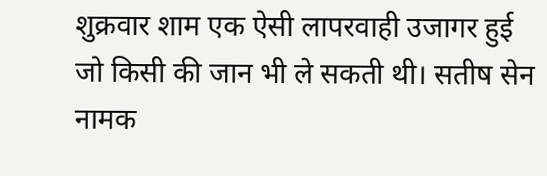शुक्रवार शाम एक ऐसी लापरवाही उजागर हुई जो किसी की जान भी ले सकती थी। सतीष सेन नामक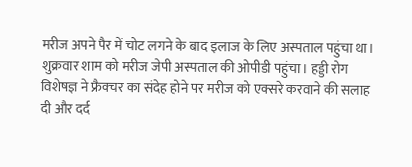मरीज अपने पैर में चोट लगने के बाद इलाज के लिए अस्पताल पहुंचा था। शुक्रवार शाम को मरीज जेपी अस्पताल की ओपीडी पहुंचा। हड्डी रोग विशेषज्ञ ने फ्रैक्चर का संदेह होने पर मरीज को एक्सरे करवाने की सलाह दी और दर्द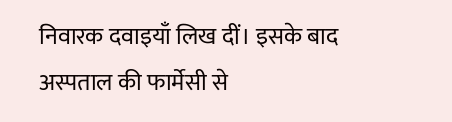निवारक दवाइयाँ लिख दीं। इसके बाद अस्पताल की फार्मेसी से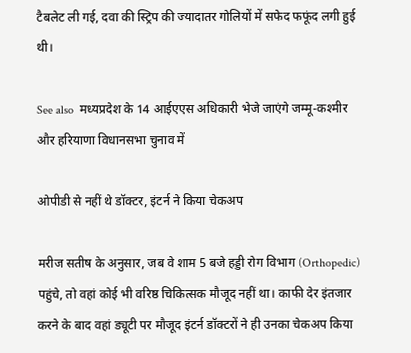टैबलेट ली गई, दवा की स्ट्रिप की ज्यादातर गोलियों में सफेद फफूंद लगी हुई थी।

See also  मध्यप्रदेश के 14 आईएएस अधिकारी भेजे जाएंगे जम्मू-कश्मीर और हरियाणा विधानसभा चुनाव में

ओपीडी से नहीं थे डॉक्टर, इंटर्न ने किया चेकअप

मरीज सतीष के अनुसार, जब वे शाम 5 बजे हड्डी रोग विभाग (Orthopedic) पहुंचे, तो वहां कोई भी वरिष्ठ चिकित्सक मौजूद नहीं था। काफी देर इंतजार करने के बाद वहां ड्यूटी पर मौजूद इंटर्न डॉक्टरों ने ही उनका चेकअप किया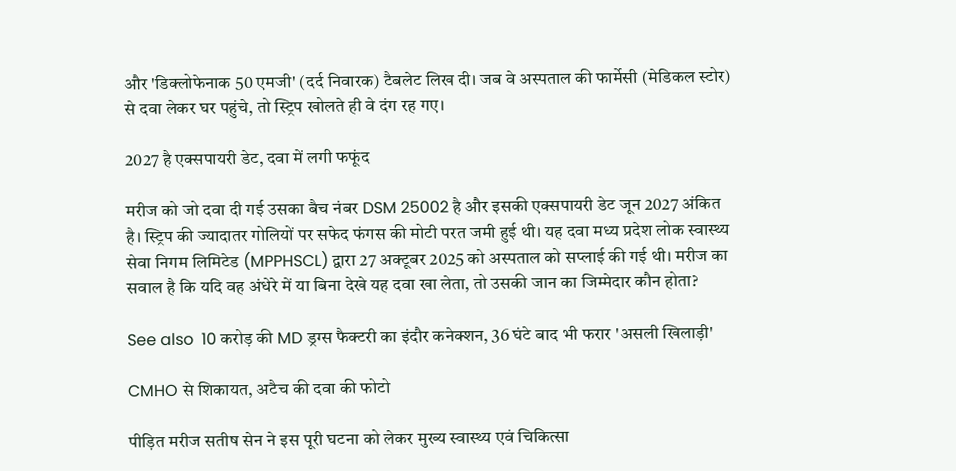और 'डिक्लोफेनाक 50 एमजी' (दर्द निवारक) टैबलेट लिख दी। जब वे अस्पताल की फार्मेसी (मेडिकल स्टोर) से दवा लेकर घर पहुंचे, तो स्ट्रिप खोलते ही वे दंग रह गए।

2027 है एक्सपायरी डेट, दवा में लगी फफूंद

मरीज को जो दवा दी गई उसका बैच नंबर DSM 25002 है और इसकी एक्सपायरी डेट जून 2027 अंकित है। स्ट्रिप की ज्यादातर गोलियों पर सफेद फंगस की मोटी परत जमी हुई थी। यह दवा मध्य प्रदेश लोक स्वास्थ्य सेवा निगम लिमिटेड (MPPHSCL) द्वारा 27 अक्टूबर 2025 को अस्पताल को सप्लाई की गई थी। मरीज का सवाल है कि यदि वह अंधेरे में या बिना देखे यह दवा खा लेता, तो उसकी जान का जिम्मेदार कौन होता?

See also  10 करोड़ की MD ड्रग्स फैक्टरी का इंदौर कनेक्शन, 36 घंटे बाद भी फरार 'असली खिलाड़ी'

CMHO से शिकायत, अटैच की दवा की फोटो

पीड़ित मरीज सतीष सेन ने इस पूरी घटना को लेकर मुख्य स्वास्थ्य एवं चिकित्सा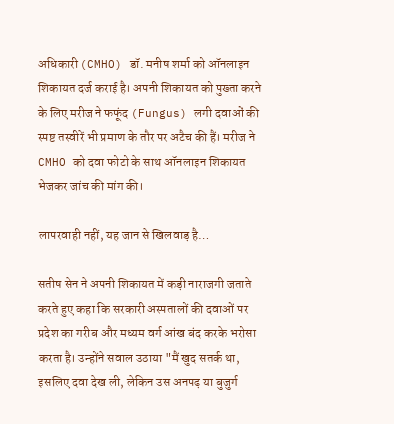अधिकारी (CMHO) डॉ. मनीष शर्मा को ऑनलाइन शिकायत दर्ज कराई है। अपनी शिकायत को पुख्ता करने के लिए मरीज ने फफूंद (Fungus) लगी दवाओं की स्पष्ट तस्वीरें भी प्रमाण के तौर पर अटैच की हैं। मरीज ने CMHO को दवा फोटो के साथ ऑनलाइन शिकायत भेजकर जांच की मांग की।

लापरवाही नहीं, यह जान से खिलवाड़ है…

सतीष सेन ने अपनी शिकायत में कड़ी नाराजगी जताते करते हुए कहा कि सरकारी अस्पतालों की दवाओं पर प्रदेश का गरीब और मध्यम वर्ग आंख बंद करके भरोसा करता है। उन्होंने सवाल उठाया "मैं खुद सतर्क था, इसलिए दवा देख ली, लेकिन उस अनपढ़ या बुजुर्ग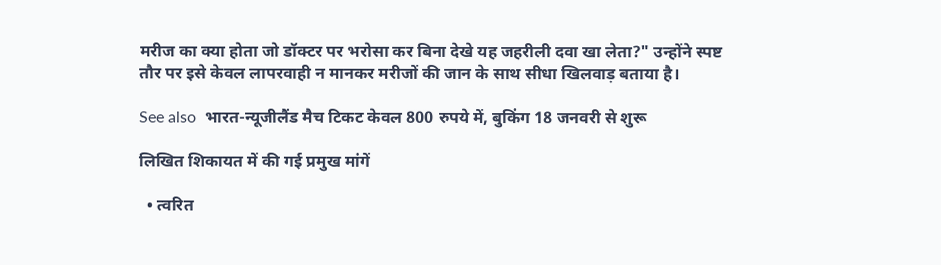मरीज का क्या होता जो डॉक्टर पर भरोसा कर बिना देखे यह जहरीली दवा खा लेता?" उन्होंने स्पष्ट तौर पर इसे केवल लापरवाही न मानकर मरीजों की जान के साथ सीधा खिलवाड़ बताया है।

See also  भारत-न्यूजीलैंड मैच टिकट केवल 800 रुपये में, बुकिंग 18 जनवरी से शुरू

लिखित शिकायत में की गई प्रमुख मांगें

  • त्वरित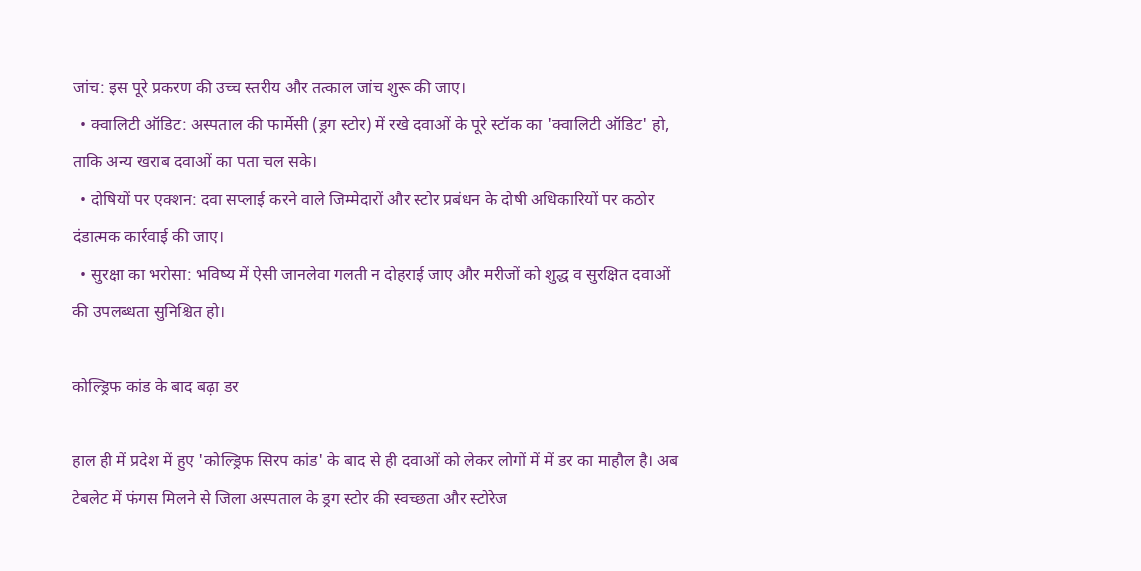जांच: इस पूरे प्रकरण की उच्च स्तरीय और तत्काल जांच शुरू की जाए।
  • क्वालिटी ऑडिट: अस्पताल की फार्मेसी (ड्रग स्टोर) में रखे दवाओं के पूरे स्टॉक का 'क्वालिटी ऑडिट' हो, ताकि अन्य खराब दवाओं का पता चल सके।
  • दोषियों पर एक्शन: दवा सप्लाई करने वाले जिम्मेदारों और स्टोर प्रबंधन के दोषी अधिकारियों पर कठोर दंडात्मक कार्रवाई की जाए।
  • सुरक्षा का भरोसा: भविष्य में ऐसी जानलेवा गलती न दोहराई जाए और मरीजों को शुद्ध व सुरक्षित दवाओं की उपलब्धता सुनिश्चित हो।

कोल्ड्रिफ कांड के बाद बढ़ा डर

हाल ही में प्रदेश में हुए 'कोल्ड्रिफ सिरप कांड' के बाद से ही दवाओं को लेकर लोगों में में डर का माहौल है। अब टेबलेट में फंगस मिलने से जिला अस्पताल के ड्रग स्टोर की स्वच्छता और स्टोरेज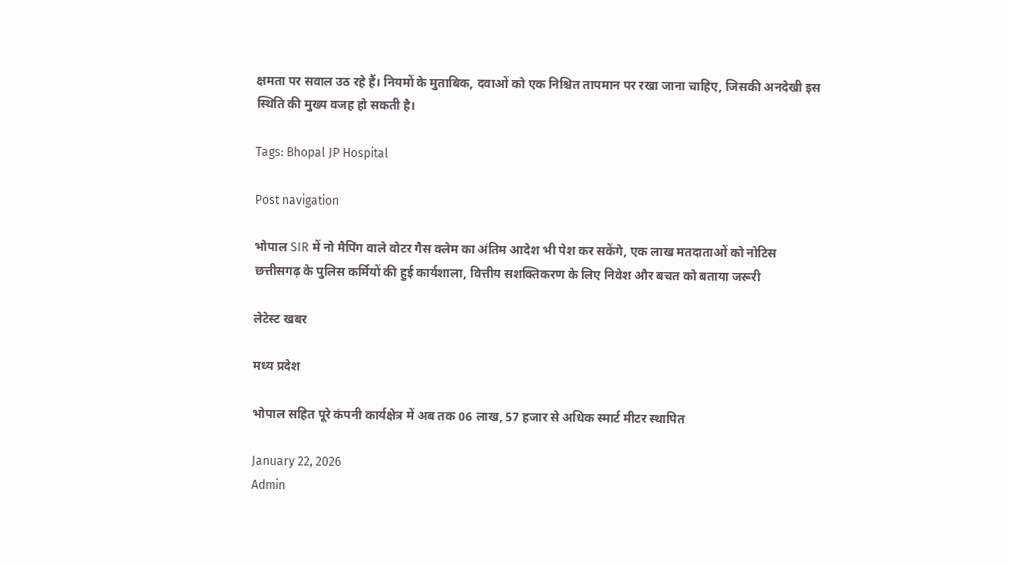क्षमता पर सवाल उठ रहे हैं। नियमों के मुताबिक, दवाओं को एक निश्चित तापमान पर रखा जाना चाहिए, जिसकी अनदेखी इस स्थिति की मुख्य वजह हो सकती है।

Tags: Bhopal JP Hospital

Post navigation

भोपाल SIR में नो मैपिंग वाले वोटर गैस क्लेम का अंतिम आदेश भी पेश कर सकेंगे, एक लाख मतदाताओं को नोटिस
छत्तीसगढ़ के पुलिस कर्मियों की हुई कार्यशाला, वित्तीय सशक्तिकरण के लिए निवेश और बचत को बताया जरूरी

लेटेस्ट खबर

मध्य प्रदेश

भोपाल सहित पूरे कंपनी कार्यक्षेत्र में अब तक 06 लाख, 57 हजार से अधिक स्मार्ट मीटर स्थापित

January 22, 2026
Admin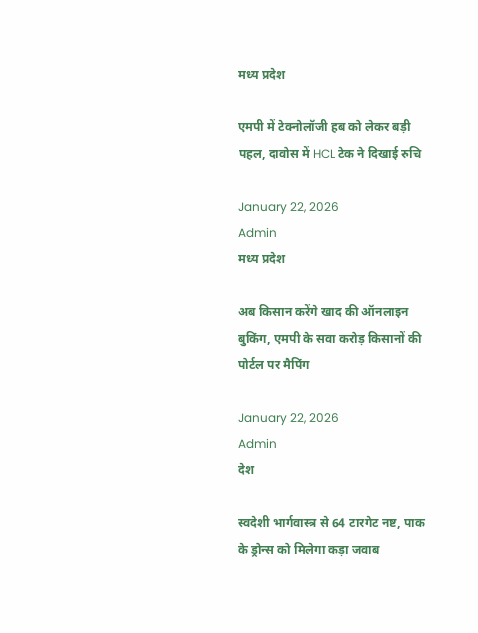मध्य प्रदेश

एमपी में टेक्नोलॉजी हब को लेकर बड़ी पहल, दावोस में HCL टेक ने दिखाई रुचि

January 22, 2026
Admin
मध्य प्रदेश

अब किसान करेंगे खाद की ऑनलाइन बुकिंग, एमपी के सवा करोड़ किसानों की पोर्टल पर मैपिंग

January 22, 2026
Admin
देश

स्वदेशी भार्गवास्त्र से 64 टारगेट नष्ट, पाक के ड्रोन्स को मिलेगा कड़ा जवाब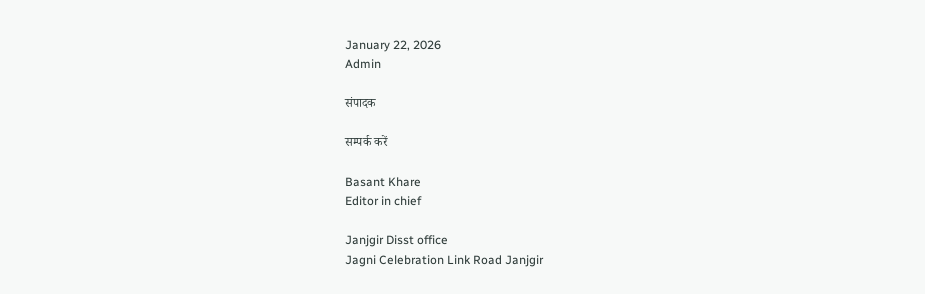January 22, 2026
Admin

संपादक

सम्पर्क करें

Basant Khare
Editor in chief

Janjgir Disst office
Jagni Celebration Link Road Janjgir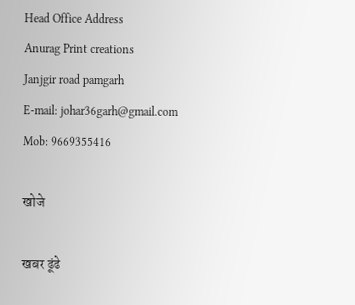Head Office Address
Anurag Print creations
Janjgir road pamgarh
E-mail: johar36garh@gmail.com
Mob: 9669355416

खोजे

खबर ढूंढे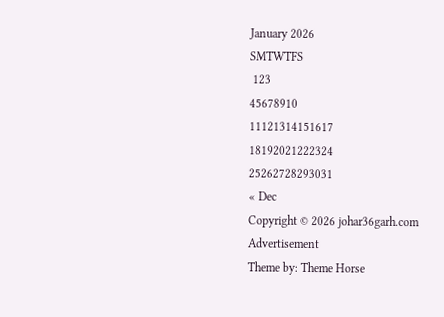January 2026
SMTWTFS
 123
45678910
11121314151617
18192021222324
25262728293031
« Dec
Copyright © 2026 johar36garh.com
Advertisement
Theme by: Theme Horse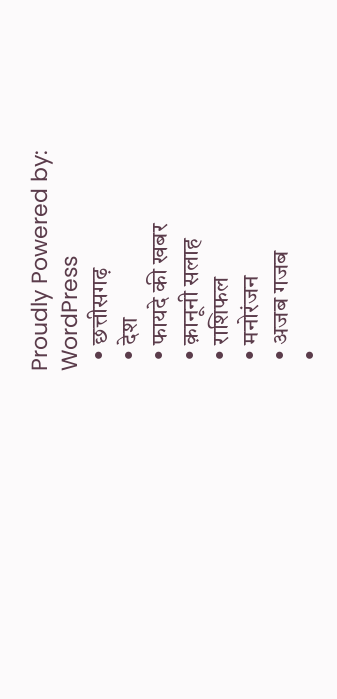Proudly Powered by: WordPress
  • छत्तीसगढ़
  • देश
  • फायदे की खबर
  • क़ानूनी सलाह
  • राशिफल
  • मनोरंजन
  • अजब गजब
  •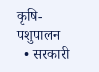कृषि-पशुपालन
  • सरकारी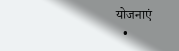योजनाएं
  •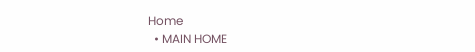Home
  • MAIN HOME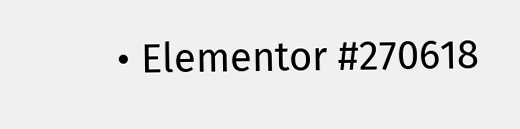• Elementor #270618